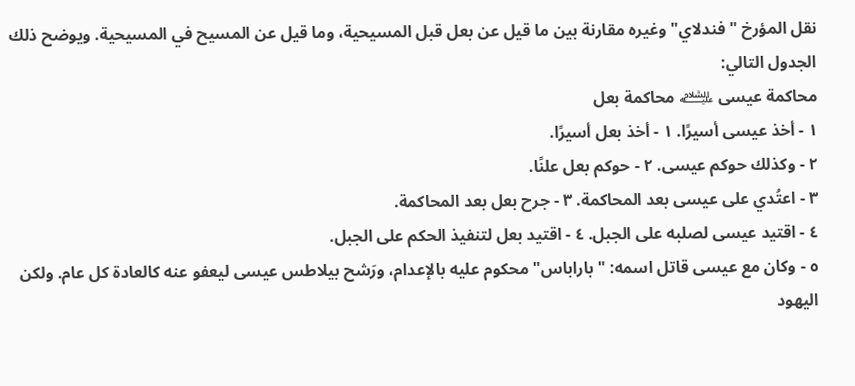نقل المؤرخ "فندلاي" وغيره مقارنة بين ما قيل عن بعل قبل المسيحية، وما قيل عن المسيح في المسيحية. ويوضح ذلك الجدول التالي:
محاكمة عيسى ﵇ محاكمة بعل
١ - أخذ عيسى أسيرًا. ١ - أخذ بعل أسيرًا.
٢ - وكذلك حوكم عيسى. ٢ - حوكم بعل علنًا.
٣ - اعتُدي على عيسى بعد المحاكمة. ٣ - جرح بعل بعد المحاكمة.
٤ - اقتيد عيسى لصلبه على الجبل. ٤ - اقتيد بعل لتنفيذ الحكم على الجبل.
٥ - وكان مع عيسى قاتل اسمه: "باراباس" محكوم عليه بالإعدام، ورَشح بيلاطس عيسى ليعفو عنه كالعادة كل عام. ولكن اليهود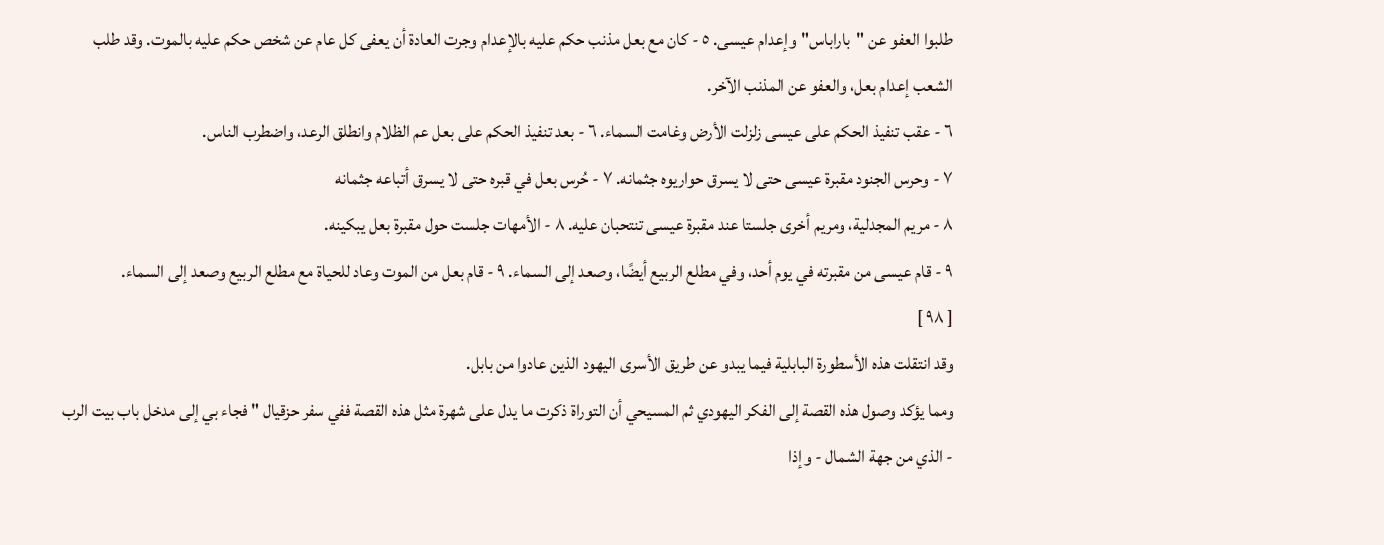طلبوا العفو عن "باراباس" وإعدام عيسى. ٥ - كان مع بعل مذنب حكم عليه بالإعدام وجرت العادة أن يعفى كل عام عن شخص حكم عليه بالموت. وقد طلب الشعب إعدام بعل، والعفو عن المذنب الآخر.
٦ - عقب تنفيذ الحكم على عيسى زلزلت الأرض وغامت السماء. ٦ - بعد تنفيذ الحكم على بعل عم الظلام وانطلق الرعد، واضطرب الناس.
٧ - وحرس الجنود مقبرة عيسى حتى لا يسرق حواريوه جثمانه. ٧ - حُرس بعل في قبره حتى لا يسرق أتباعه جثمانه
٨ - مريم المجدلية، ومريم أخرى جلستا عند مقبرة عيسى تنتحبان عليه. ٨ - الأمهات جلست حول مقبرة بعل يبكينه.
٩ - قام عيسى من مقبرته في يوم أحد، وفي مطلع الربيع أيضًا، وصعد إلى السماء. ٩ - قام بعل من الموت وعاد للحياة مع مطلع الربيع وصعد إلى السماء.
[ ٩٨ ]
وقد انتقلت هذه الأسطورة البابلية فيما يبدو عن طريق الأسرى اليهود الذين عادوا من بابل.
ومما يؤكد وصول هذه القصة إلى الفكر اليهودي ثم المسيحي أن التوراة ذكرت ما يدل على شهرة مثل هذه القصة ففي سفر حزقيال " فجاء بي إلى مدخل باب بيت الرب - الذي من جهة الشمال - وإذا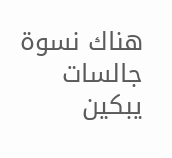هناك نسوة جالسات يبكين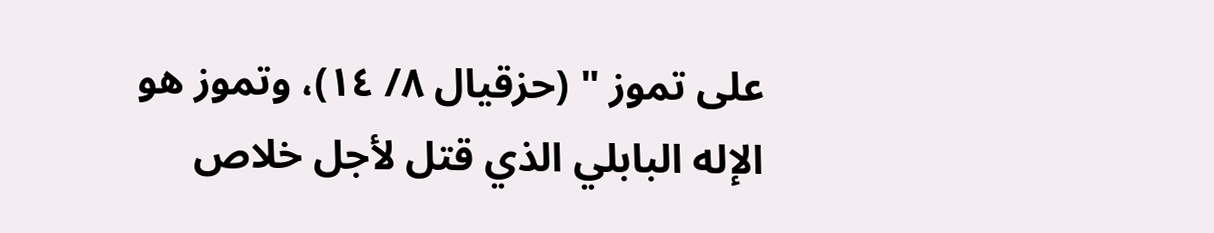على تموز " (حزقيال ٨/ ١٤)، وتموز هو الإله البابلي الذي قتل لأجل خلاص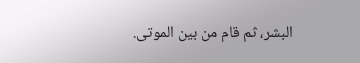البشر، ثم قام من بين الموتى.